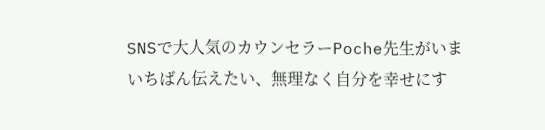SNSで大人気のカウンセラーPoche先生がいまいちばん伝えたい、無理なく自分を幸せにす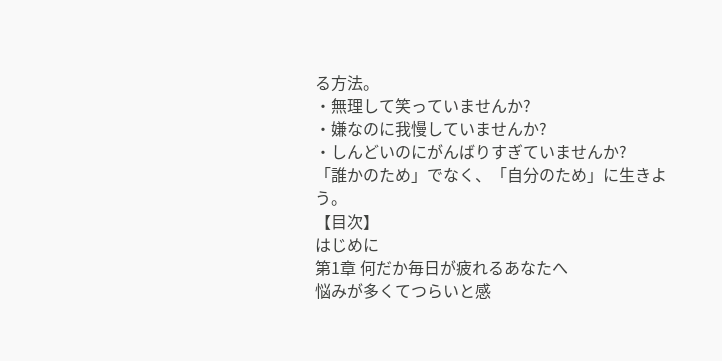る方法。
・無理して笑っていませんか?
・嫌なのに我慢していませんか?
・しんどいのにがんばりすぎていませんか?
「誰かのため」でなく、「自分のため」に生きよう。
【目次】
はじめに
第1章 何だか毎日が疲れるあなたへ
悩みが多くてつらいと感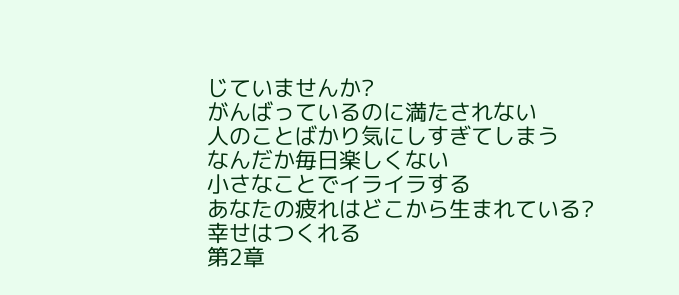じていませんか?
がんばっているのに満たされない
人のことばかり気にしすぎてしまう
なんだか毎日楽しくない
小さなことでイライラする
あなたの疲れはどこから生まれている?
幸せはつくれる
第2章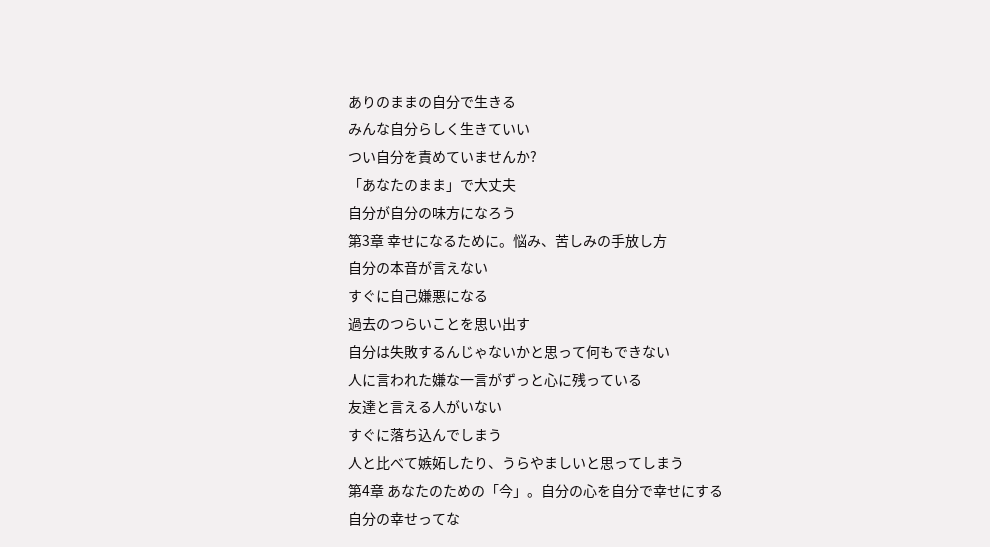ありのままの自分で生きる
みんな自分らしく生きていい
つい自分を責めていませんか?
「あなたのまま」で大丈夫
自分が自分の味方になろう
第3章 幸せになるために。悩み、苦しみの手放し方
自分の本音が言えない
すぐに自己嫌悪になる
過去のつらいことを思い出す
自分は失敗するんじゃないかと思って何もできない
人に言われた嫌な一言がずっと心に残っている
友達と言える人がいない
すぐに落ち込んでしまう
人と比べて嫉妬したり、うらやましいと思ってしまう
第4章 あなたのための「今」。自分の心を自分で幸せにする
自分の幸せってな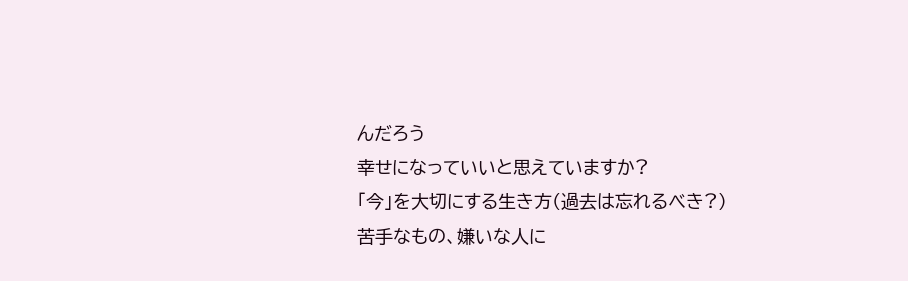んだろう
幸せになっていいと思えていますか?
「今」を大切にする生き方(過去は忘れるべき?)
苦手なもの、嫌いな人に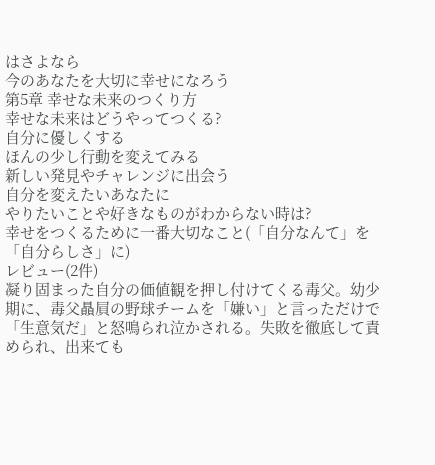はさよなら
今のあなたを大切に幸せになろう
第5章 幸せな未来のつくり方
幸せな未来はどうやってつくる?
自分に優しくする
ほんの少し行動を変えてみる
新しい発見やチャレンジに出会う
自分を変えたいあなたに
やりたいことや好きなものがわからない時は?
幸せをつくるために一番大切なこと(「自分なんて」を「自分らしさ」に)
レビュー(2件)
凝り固まった自分の価値観を押し付けてくる毒父。幼少期に、毒父贔屓の野球チームを「嫌い」と言っただけで「生意気だ」と怒鳴られ泣かされる。失敗を徹底して責められ、出来ても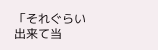「それぐらい出来て当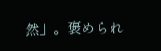然」。褒められ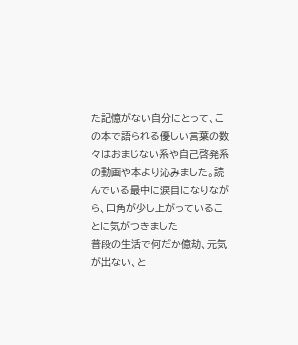た記憶がない自分にとって、この本で語られる優しい言葉の数々はおまじない系や自己啓発系の動画や本より沁みました。読んでいる最中に涙目になりながら、口角が少し上がっていることに気がつきました
普段の生活で何だか億劫、元気が出ない、と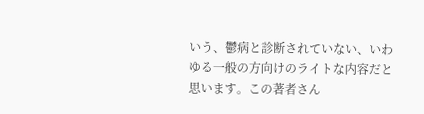いう、鬱病と診断されていない、いわゆる一般の方向けのライトな内容だと思います。この著者さん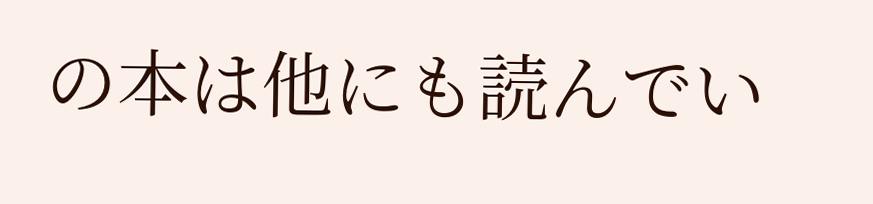の本は他にも読んでい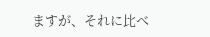ますが、それに比べ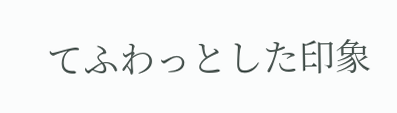てふわっとした印象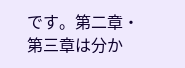です。第二章・第三章は分か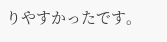りやすかったです。